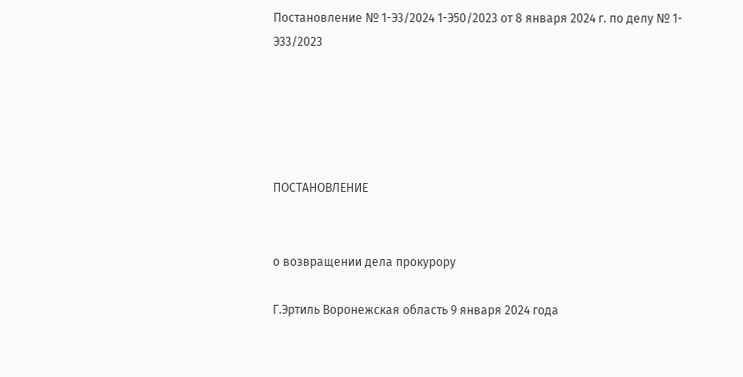Постановление № 1-Э3/2024 1-Э50/2023 от 8 января 2024 г. по делу № 1-Э33/2023





ПОСТАНОВЛЕНИЕ


о возвращении дела прокурору

Г.Эртиль Воронежская область 9 января 2024 года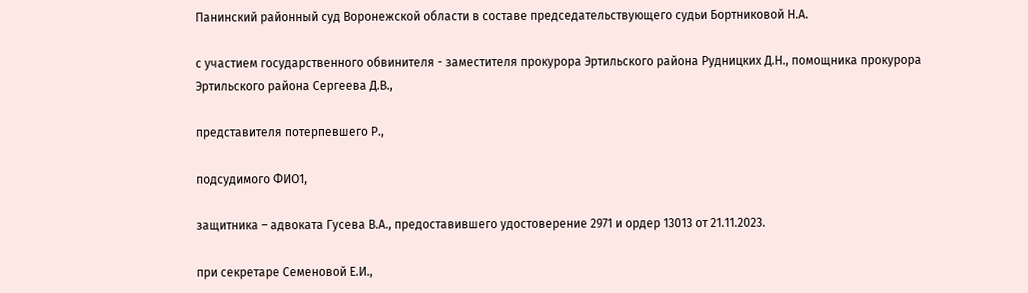Панинский районный суд Воронежской области в составе председательствующего судьи Бортниковой Н.А.

с участием государственного обвинителя - заместителя прокурора Эртильского района Рудницких Д.Н., помощника прокурора Эртильского района Сергеева Д.В.,

представителя потерпевшего Р.,

подсудимого ФИО1,

защитника – адвоката Гусева В.А., предоставившего удостоверение 2971 и ордер 13013 от 21.11.2023.

при секретаре Семеновой Е.И.,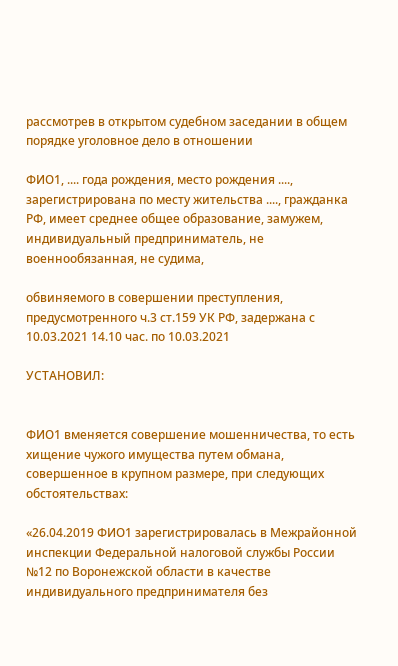рассмотрев в открытом судебном заседании в общем порядке уголовное дело в отношении

ФИО1, .... года рождения, место рождения ...., зарегистрирована по месту жительства ...., гражданка РФ, имеет среднее общее образование, замужем, индивидуальный предприниматель, не военнообязанная, не судима,

обвиняемого в совершении преступления, предусмотренного ч.3 ст.159 УК РФ, задержана с 10.03.2021 14.10 час. по 10.03.2021

УСТАНОВИЛ:


ФИО1 вменяется совершение мошенничества, то есть хищение чужого имущества путем обмана, совершенное в крупном размере, при следующих обстоятельствах:

«26.04.2019 ФИО1 зарегистрировалась в Межрайонной инспекции Федеральной налоговой службы России №12 по Воронежской области в качестве индивидуального предпринимателя без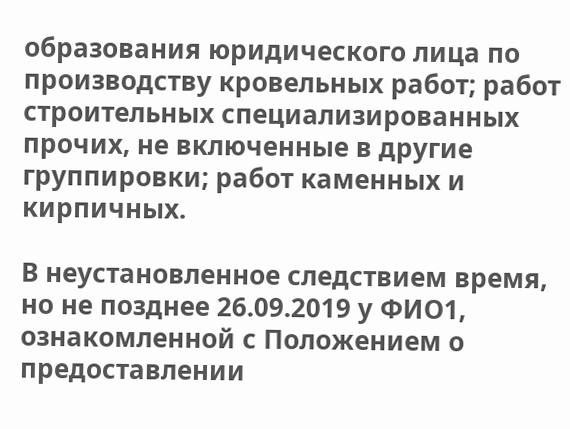образования юридического лица по производству кровельных работ; работ строительных специализированных прочих, не включенные в другие группировки; работ каменных и кирпичных.

В неустановленное следствием время, но не позднее 26.09.2019 у ФИО1, ознакомленной с Положением о предоставлении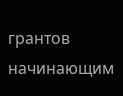грантов начинающим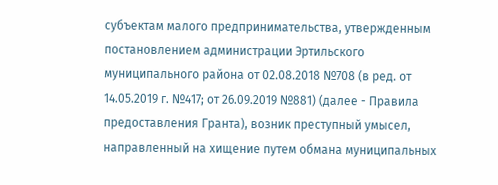субъектам малого предпринимательства, утвержденным постановлением администрации Эртильского муниципального района от 02.08.2018 №708 (в ред. от 14.05.2019 г. №417; от 26.09.2019 №881) (далее - Правила предоставления Гранта), возник преступный умысел, направленный на хищение путем обмана муниципальных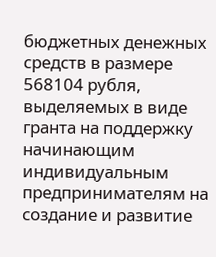бюджетных денежных средств в размере 568104 рубля, выделяемых в виде гранта на поддержку начинающим индивидуальным предпринимателям на создание и развитие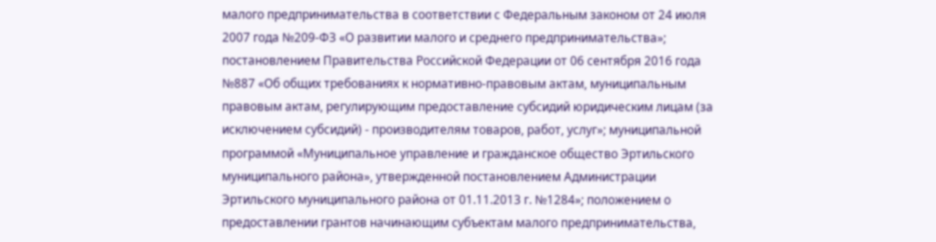малого предпринимательства в соответствии с Федеральным законом от 24 июля 2007 года №209-ФЗ «О развитии малого и среднего предпринимательства»; постановлением Правительства Российской Федерации от 06 сентября 2016 года №887 «Об общих требованиях к нормативно-правовым актам, муниципальным правовым актам, регулирующим предоставление субсидий юридическим лицам (за исключением субсидий) - производителям товаров, работ, услуг»; муниципальной программой «Муниципальное управление и гражданское общество Эртильского муниципального района», утвержденной постановлением Администрации Эртильского муниципального района от 01.11.2013 г. №1284»; положением о предоставлении грантов начинающим субъектам малого предпринимательства,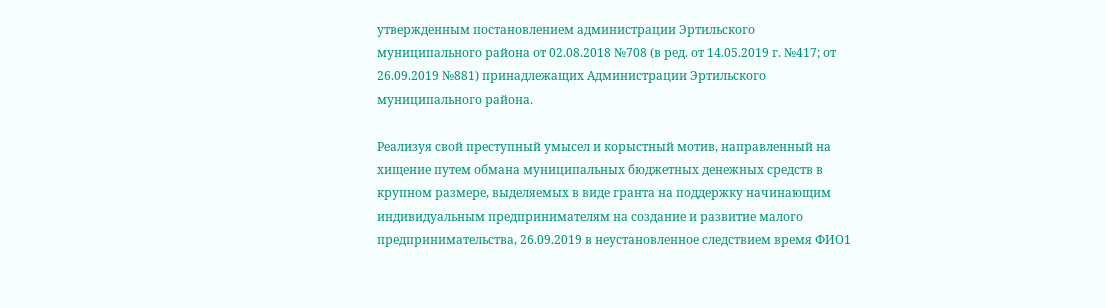утвержденным постановлением администрации Эртильского муниципального района от 02.08.2018 №708 (в ред. от 14.05.2019 г. №417; от 26.09.2019 №881) принадлежащих Администрации Эртильского муниципального района.

Реализуя свой преступный умысел и корыстный мотив, направленный на хищение путем обмана муниципальных бюджетных денежных средств в крупном размере, выделяемых в виде гранта на поддержку начинающим индивидуальным предпринимателям на создание и развитие малого предпринимательства, 26.09.2019 в неустановленное следствием время ФИО1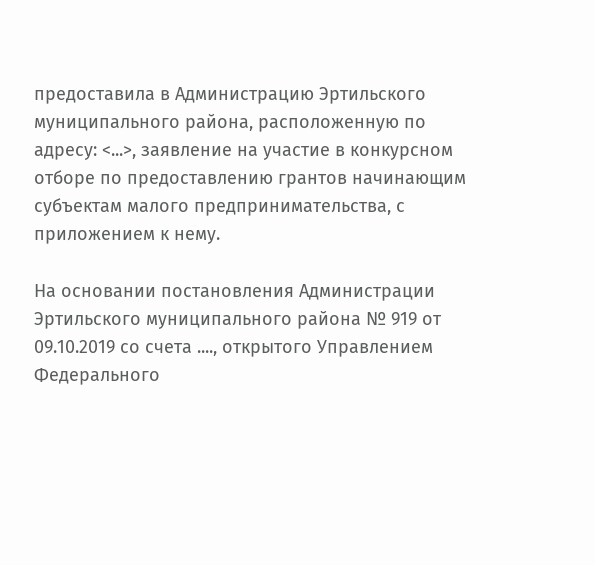предоставила в Администрацию Эртильского муниципального района, расположенную по адресу: <...>, заявление на участие в конкурсном отборе по предоставлению грантов начинающим субъектам малого предпринимательства, с приложением к нему.

На основании постановления Администрации Эртильского муниципального района № 919 от 09.10.2019 со счета ...., открытого Управлением Федерального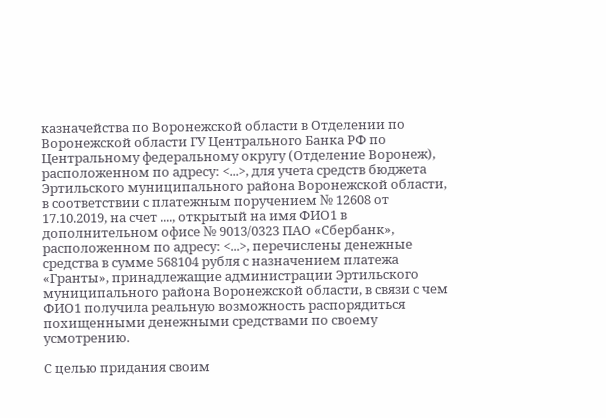казначейства по Воронежской области в Отделении по Воронежской области ГУ Центрального Банка РФ по Центральному федеральному округу (Отделение Воронеж), расположенном по адресу: <...>, для учета средств бюджета Эртильского муниципального района Воронежской области, в соответствии с платежным поручением № 12608 от 17.10.2019, на счет ...., открытый на имя ФИО1 в дополнительном офисе № 9013/0323 ПАО «Сбербанк», расположенном по адресу: <...>, перечислены денежные средства в сумме 568104 рубля с назначением платежа «Гранты», принадлежащие администрации Эртильского муниципального района Воронежской области, в связи с чем ФИО1 получила реальную возможность распорядиться похищенными денежными средствами по своему усмотрению.

С целью придания своим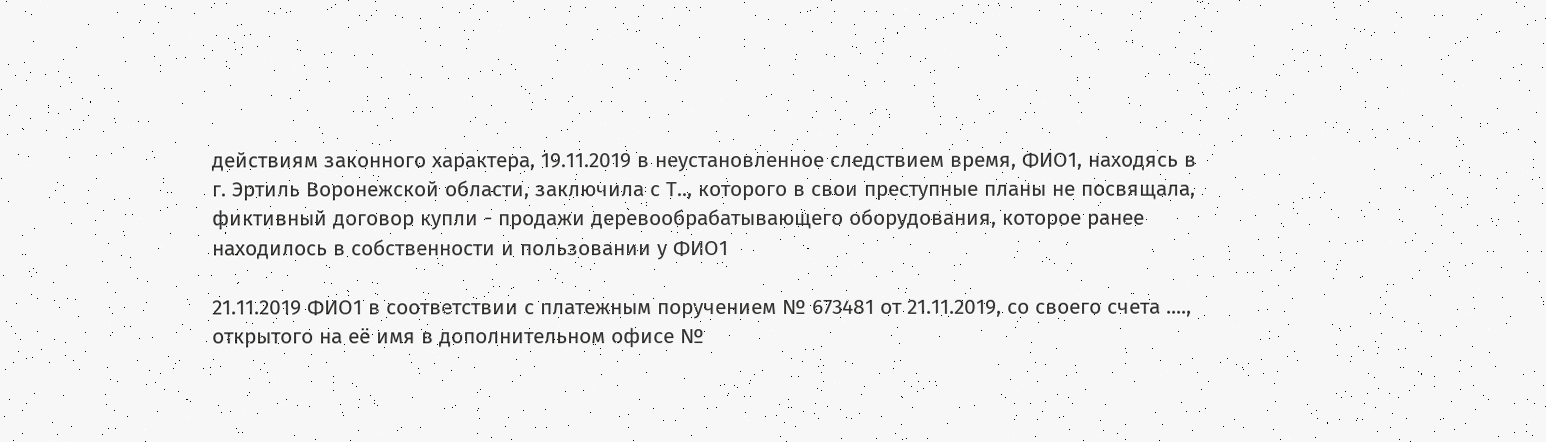действиям законного характера, 19.11.2019 в неустановленное следствием время, ФИО1, находясь в г. Эртиль Воронежской области, заключила с Т.., которого в свои преступные планы не посвящала, фиктивный договор купли - продажи деревообрабатывающего оборудования, которое ранее находилось в собственности и пользовании у ФИО1

21.11.2019 ФИО1 в соответствии с платежным поручением № 673481 от 21.11.2019, со своего счета ...., открытого на её имя в дополнительном офисе №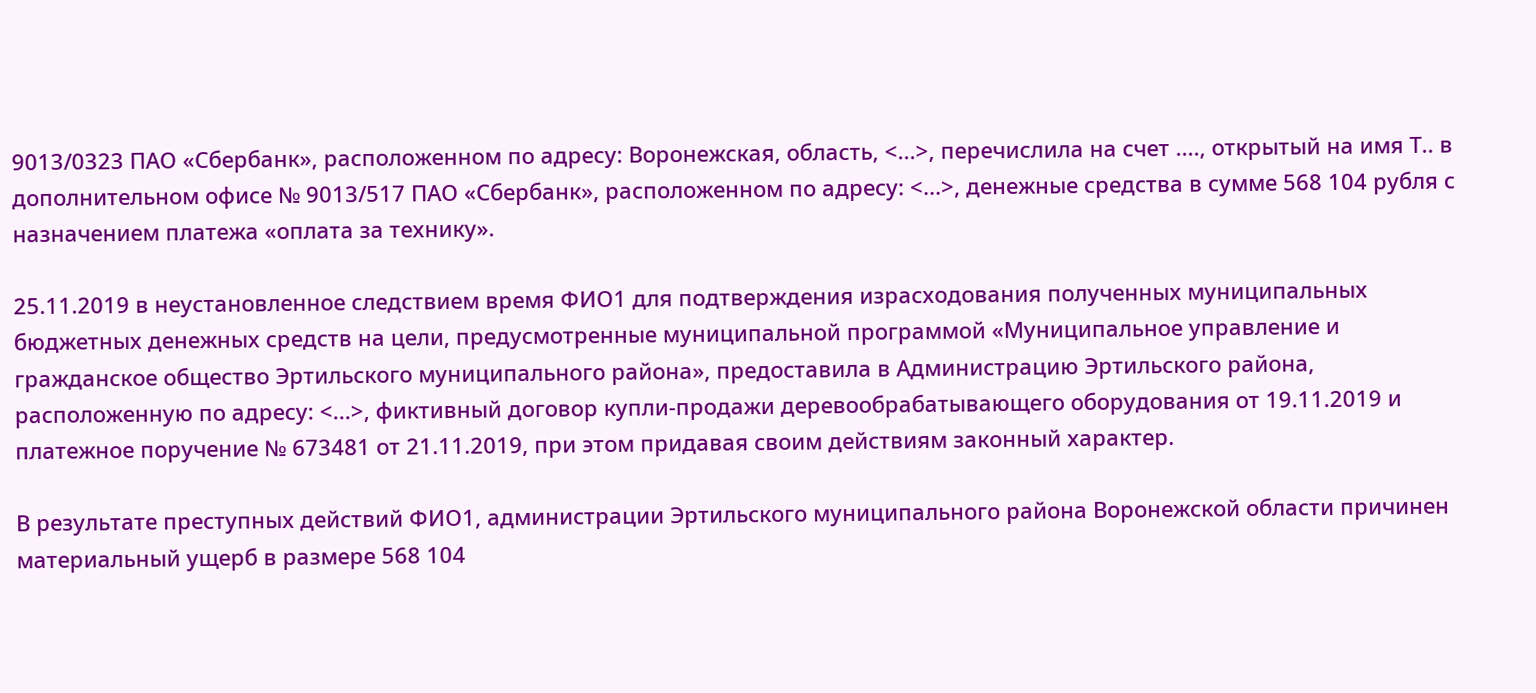9013/0323 ПАО «Сбербанк», расположенном по адресу: Воронежская, область, <...>, перечислила на счет ...., открытый на имя Т.. в дополнительном офисе № 9013/517 ПАО «Сбербанк», расположенном по адресу: <...>, денежные средства в сумме 568 104 рубля с назначением платежа «оплата за технику».

25.11.2019 в неустановленное следствием время ФИО1 для подтверждения израсходования полученных муниципальных бюджетных денежных средств на цели, предусмотренные муниципальной программой «Муниципальное управление и гражданское общество Эртильского муниципального района», предоставила в Администрацию Эртильского района, расположенную по адресу: <...>, фиктивный договор купли-продажи деревообрабатывающего оборудования от 19.11.2019 и платежное поручение № 673481 от 21.11.2019, при этом придавая своим действиям законный характер.

В результате преступных действий ФИО1, администрации Эртильского муниципального района Воронежской области причинен материальный ущерб в размере 568 104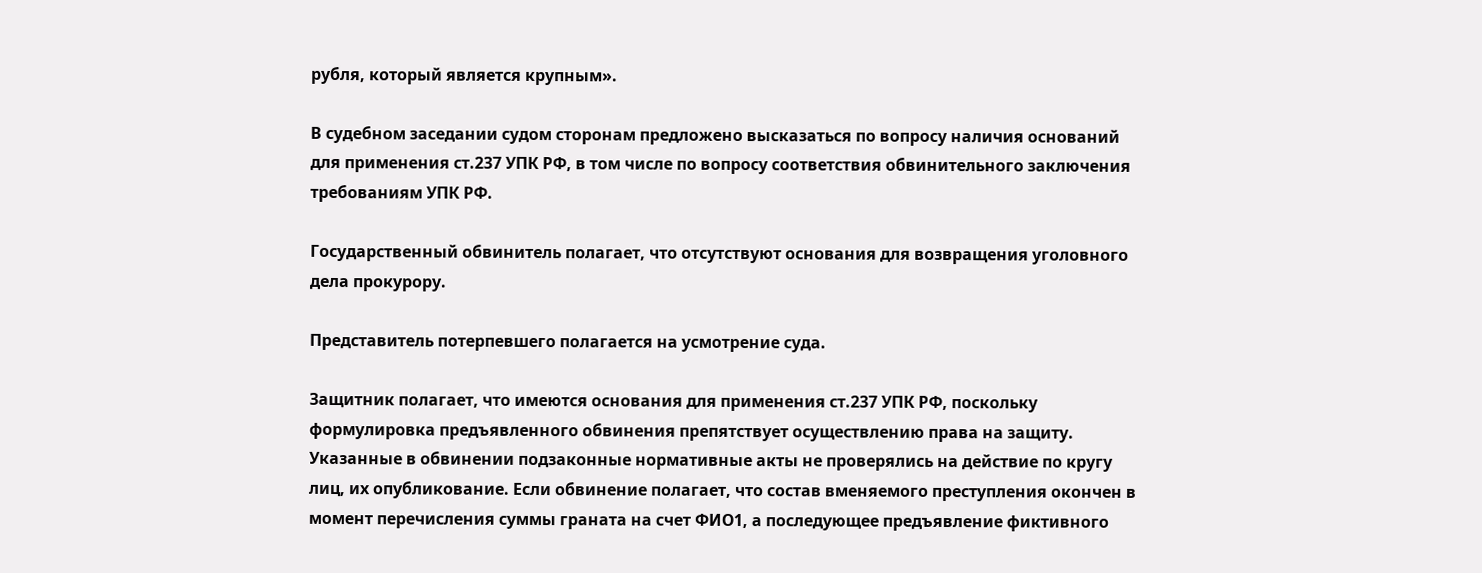рубля, который является крупным».

В судебном заседании судом сторонам предложено высказаться по вопросу наличия оснований для применения ст.237 УПК РФ, в том числе по вопросу соответствия обвинительного заключения требованиям УПК РФ.

Государственный обвинитель полагает, что отсутствуют основания для возвращения уголовного дела прокурору.

Представитель потерпевшего полагается на усмотрение суда.

Защитник полагает, что имеются основания для применения ст.237 УПК РФ, поскольку формулировка предъявленного обвинения препятствует осуществлению права на защиту. Указанные в обвинении подзаконные нормативные акты не проверялись на действие по кругу лиц, их опубликование. Если обвинение полагает, что состав вменяемого преступления окончен в момент перечисления суммы граната на счет ФИО1, а последующее предъявление фиктивного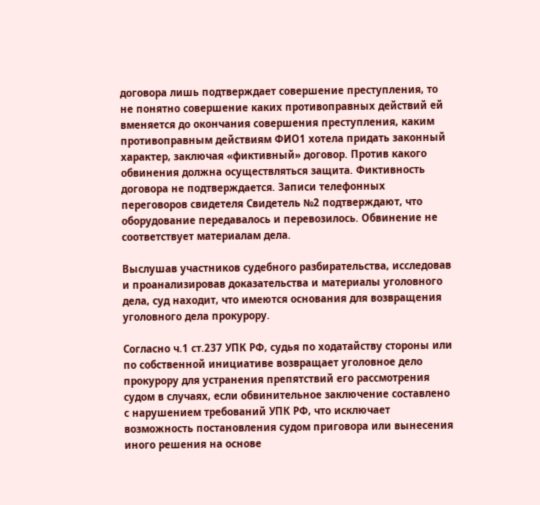договора лишь подтверждает совершение преступления, то не понятно совершение каких противоправных действий ей вменяется до окончания совершения преступления, каким противоправным действиям ФИО1 хотела придать законный характер, заключая «фиктивный» договор. Против какого обвинения должна осуществляться защита. Фиктивность договора не подтверждается. Записи телефонных переговоров свидетеля Свидетель №2 подтверждают, что оборудование передавалось и перевозилось. Обвинение не соответствует материалам дела.

Выслушав участников судебного разбирательства, исследовав и проанализировав доказательства и материалы уголовного дела, суд находит, что имеются основания для возвращения уголовного дела прокурору.

Согласно ч.1 ст.237 УПК РФ, судья по ходатайству стороны или по собственной инициативе возвращает уголовное дело прокурору для устранения препятствий его рассмотрения судом в случаях, если обвинительное заключение составлено с нарушением требований УПК РФ, что исключает возможность постановления судом приговора или вынесения иного решения на основе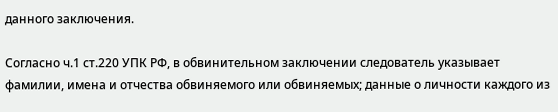данного заключения.

Согласно ч.1 ст.220 УПК РФ, в обвинительном заключении следователь указывает фамилии, имена и отчества обвиняемого или обвиняемых; данные о личности каждого из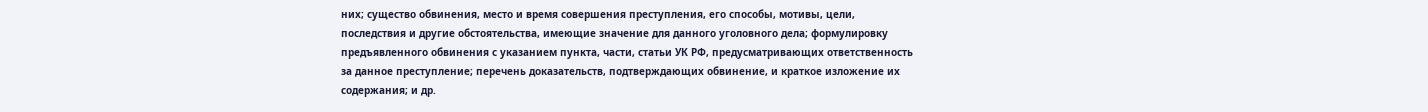них; существо обвинения, место и время совершения преступления, его способы, мотивы, цели, последствия и другие обстоятельства, имеющие значение для данного уголовного дела; формулировку предъявленного обвинения с указанием пункта, части, статьи УК РФ, предусматривающих ответственность за данное преступление; перечень доказательств, подтверждающих обвинение, и краткое изложение их содержания; и др.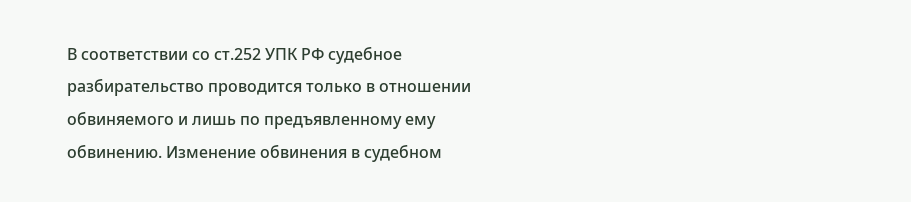В соответствии со ст.252 УПК РФ судебное разбирательство проводится только в отношении обвиняемого и лишь по предъявленному ему обвинению. Изменение обвинения в судебном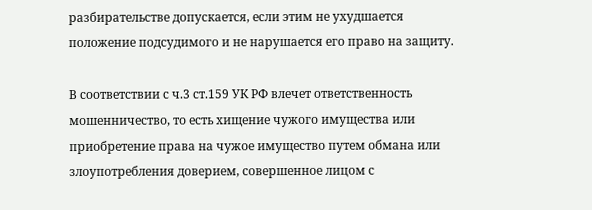разбирательстве допускается, если этим не ухудшается положение подсудимого и не нарушается его право на защиту.

В соответствии с ч.3 ст.159 УК РФ влечет ответственность мошенничество, то есть хищение чужого имущества или приобретение права на чужое имущество путем обмана или злоупотребления доверием, совершенное лицом с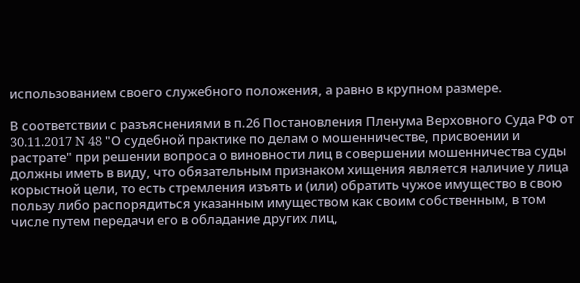использованием своего служебного положения, а равно в крупном размере.

В соответствии с разъяснениями в п.26 Постановления Пленума Верховного Суда РФ от 30.11.2017 N 48 "О судебной практике по делам о мошенничестве, присвоении и растрате" при решении вопроса о виновности лиц в совершении мошенничества суды должны иметь в виду, что обязательным признаком хищения является наличие у лица корыстной цели, то есть стремления изъять и (или) обратить чужое имущество в свою пользу либо распорядиться указанным имуществом как своим собственным, в том числе путем передачи его в обладание других лиц,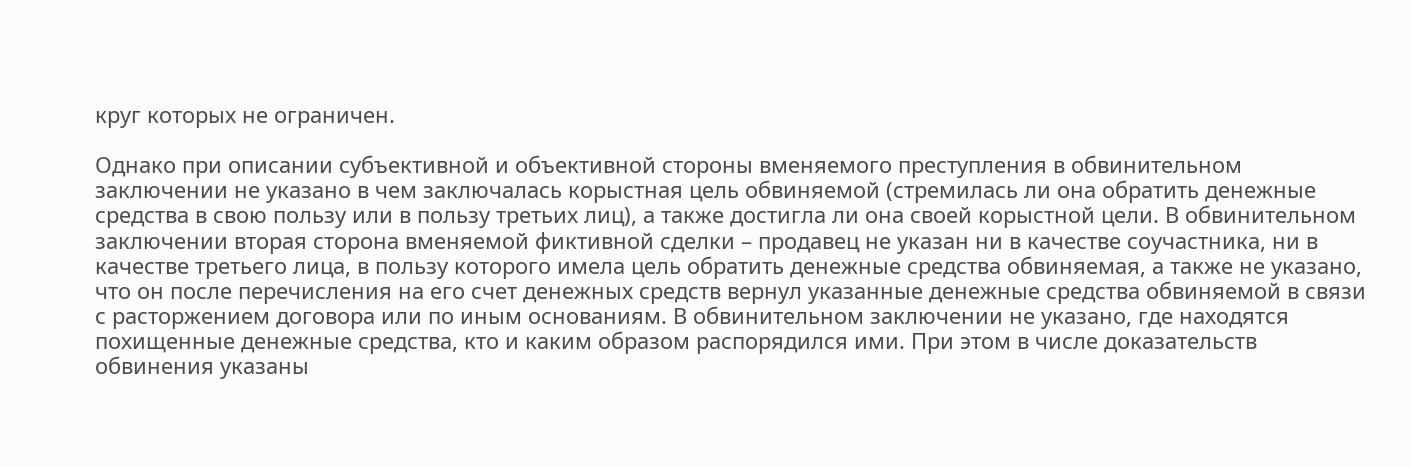круг которых не ограничен.

Однако при описании субъективной и объективной стороны вменяемого преступления в обвинительном заключении не указано в чем заключалась корыстная цель обвиняемой (стремилась ли она обратить денежные средства в свою пользу или в пользу третьих лиц), а также достигла ли она своей корыстной цели. В обвинительном заключении вторая сторона вменяемой фиктивной сделки – продавец не указан ни в качестве соучастника, ни в качестве третьего лица, в пользу которого имела цель обратить денежные средства обвиняемая, а также не указано, что он после перечисления на его счет денежных средств вернул указанные денежные средства обвиняемой в связи с расторжением договора или по иным основаниям. В обвинительном заключении не указано, где находятся похищенные денежные средства, кто и каким образом распорядился ими. При этом в числе доказательств обвинения указаны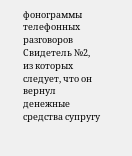фонограммы телефонных разговоров Свидетель №2, из которых следует, что он вернул денежные средства супругу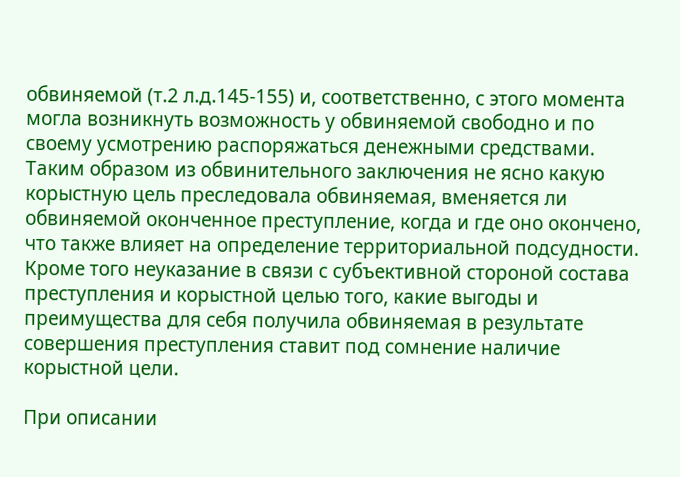обвиняемой (т.2 л.д.145-155) и, соответственно, с этого момента могла возникнуть возможность у обвиняемой свободно и по своему усмотрению распоряжаться денежными средствами. Таким образом из обвинительного заключения не ясно какую корыстную цель преследовала обвиняемая, вменяется ли обвиняемой оконченное преступление, когда и где оно окончено, что также влияет на определение территориальной подсудности. Кроме того неуказание в связи с субъективной стороной состава преступления и корыстной целью того, какие выгоды и преимущества для себя получила обвиняемая в результате совершения преступления ставит под сомнение наличие корыстной цели.

При описании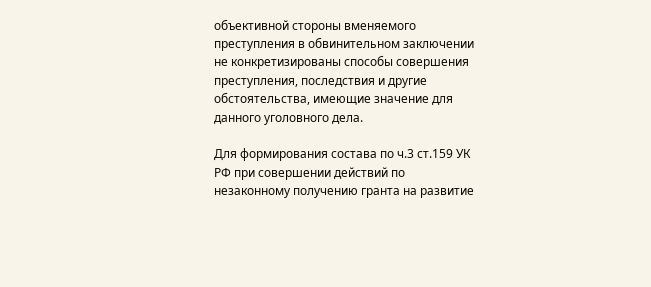объективной стороны вменяемого преступления в обвинительном заключении не конкретизированы способы совершения преступления, последствия и другие обстоятельства, имеющие значение для данного уголовного дела.

Для формирования состава по ч.3 ст.159 УК РФ при совершении действий по незаконному получению гранта на развитие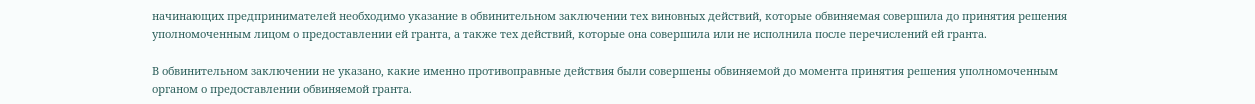начинающих предпринимателей необходимо указание в обвинительном заключении тех виновных действий, которые обвиняемая совершила до принятия решения уполномоченным лицом о предоставлении ей гранта, а также тех действий, которые она совершила или не исполнила после перечислений ей гранта.

В обвинительном заключении не указано, какие именно противоправные действия были совершены обвиняемой до момента принятия решения уполномоченным органом о предоставлении обвиняемой гранта.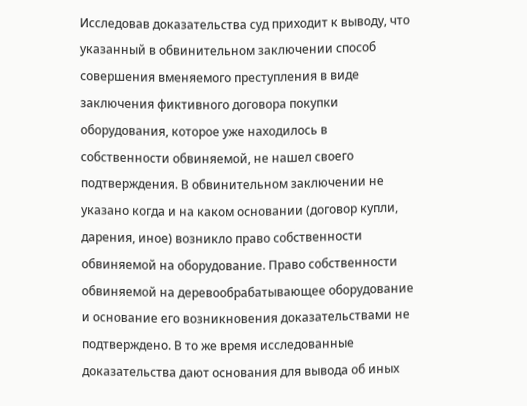Исследовав доказательства суд приходит к выводу, что указанный в обвинительном заключении способ совершения вменяемого преступления в виде заключения фиктивного договора покупки оборудования, которое уже находилось в собственности обвиняемой, не нашел своего подтверждения. В обвинительном заключении не указано когда и на каком основании (договор купли, дарения, иное) возникло право собственности обвиняемой на оборудование. Право собственности обвиняемой на деревообрабатывающее оборудование и основание его возникновения доказательствами не подтверждено. В то же время исследованные доказательства дают основания для вывода об иных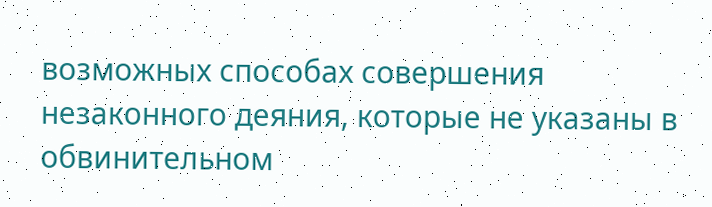возможных способах совершения незаконного деяния, которые не указаны в обвинительном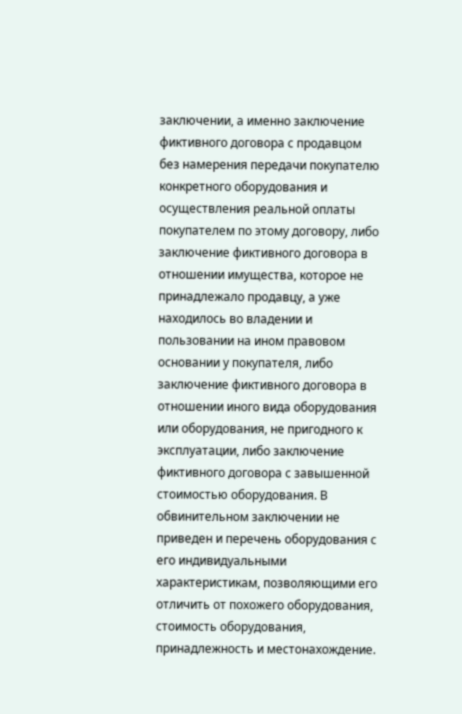заключении, а именно заключение фиктивного договора с продавцом без намерения передачи покупателю конкретного оборудования и осуществления реальной оплаты покупателем по этому договору, либо заключение фиктивного договора в отношении имущества, которое не принадлежало продавцу, а уже находилось во владении и пользовании на ином правовом основании у покупателя, либо заключение фиктивного договора в отношении иного вида оборудования или оборудования, не пригодного к эксплуатации, либо заключение фиктивного договора с завышенной стоимостью оборудования. В обвинительном заключении не приведен и перечень оборудования с его индивидуальными характеристикам, позволяющими его отличить от похожего оборудования, стоимость оборудования, принадлежность и местонахождение.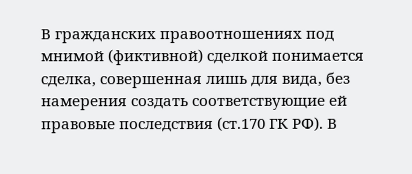В гражданских правоотношениях под мнимой (фиктивной) сделкой понимается сделка, совершенная лишь для вида, без намерения создать соответствующие ей правовые последствия (ст.170 ГК РФ). В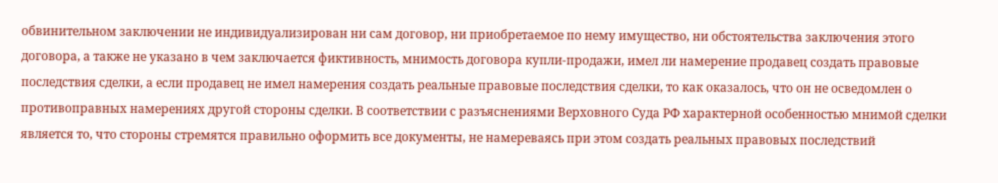обвинительном заключении не индивидуализирован ни сам договор, ни приобретаемое по нему имущество, ни обстоятельства заключения этого договора, а также не указано в чем заключается фиктивность, мнимость договора купли-продажи, имел ли намерение продавец создать правовые последствия сделки, а если продавец не имел намерения создать реальные правовые последствия сделки, то как оказалось, что он не осведомлен о противоправных намерениях другой стороны сделки. В соответствии с разъяснениями Верховного Суда РФ характерной особенностью мнимой сделки является то, что стороны стремятся правильно оформить все документы, не намереваясь при этом создать реальных правовых последствий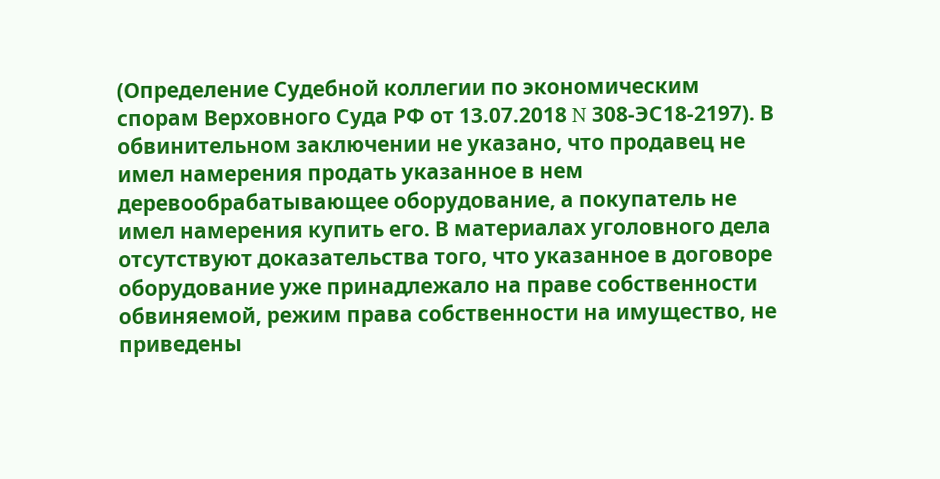(Определение Судебной коллегии по экономическим спорам Верховного Суда РФ от 13.07.2018 N 308-ЭС18-2197). В обвинительном заключении не указано, что продавец не имел намерения продать указанное в нем деревообрабатывающее оборудование, а покупатель не имел намерения купить его. В материалах уголовного дела отсутствуют доказательства того, что указанное в договоре оборудование уже принадлежало на праве собственности обвиняемой, режим права собственности на имущество, не приведены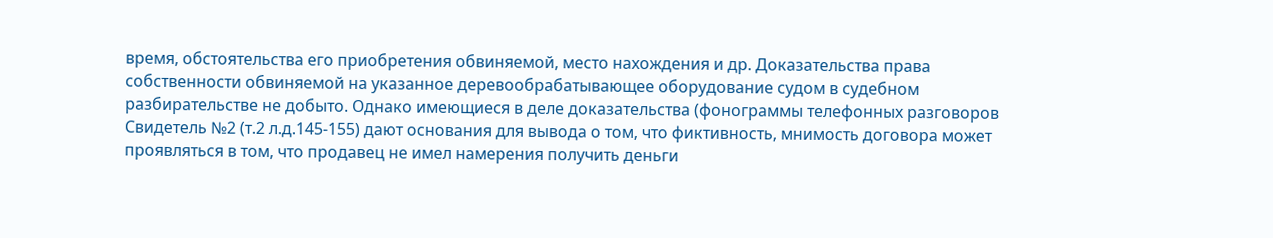время, обстоятельства его приобретения обвиняемой, место нахождения и др. Доказательства права собственности обвиняемой на указанное деревообрабатывающее оборудование судом в судебном разбирательстве не добыто. Однако имеющиеся в деле доказательства (фонограммы телефонных разговоров Свидетель №2 (т.2 л.д.145-155) дают основания для вывода о том, что фиктивность, мнимость договора может проявляться в том, что продавец не имел намерения получить деньги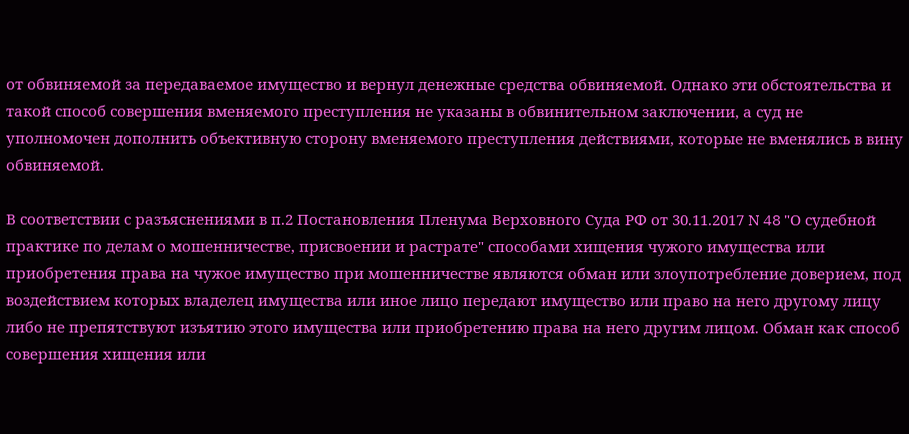от обвиняемой за передаваемое имущество и вернул денежные средства обвиняемой. Однако эти обстоятельства и такой способ совершения вменяемого преступления не указаны в обвинительном заключении, а суд не уполномочен дополнить объективную сторону вменяемого преступления действиями, которые не вменялись в вину обвиняемой.

В соответствии с разъяснениями в п.2 Постановления Пленума Верховного Суда РФ от 30.11.2017 N 48 "О судебной практике по делам о мошенничестве, присвоении и растрате" способами хищения чужого имущества или приобретения права на чужое имущество при мошенничестве являются обман или злоупотребление доверием, под воздействием которых владелец имущества или иное лицо передают имущество или право на него другому лицу либо не препятствуют изъятию этого имущества или приобретению права на него другим лицом. Обман как способ совершения хищения или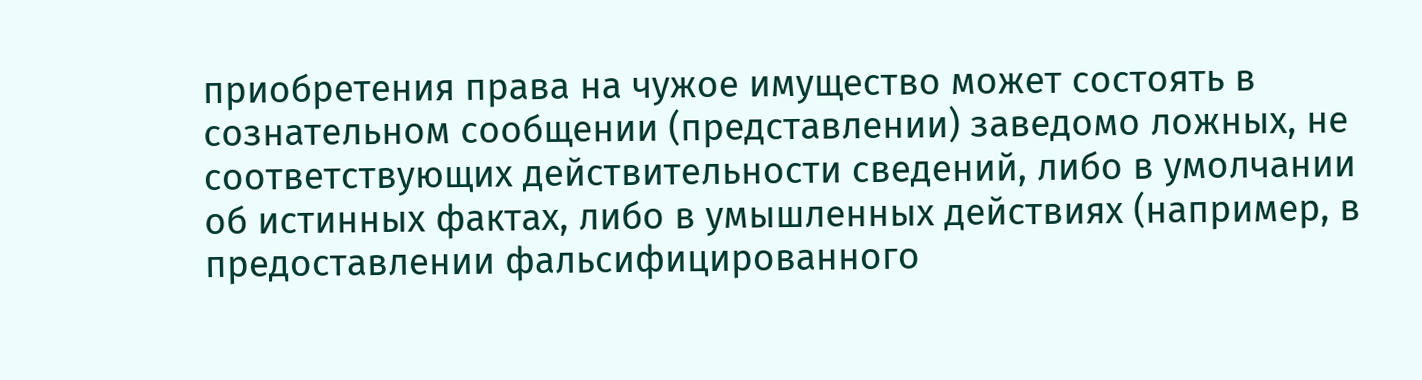приобретения права на чужое имущество может состоять в сознательном сообщении (представлении) заведомо ложных, не соответствующих действительности сведений, либо в умолчании об истинных фактах, либо в умышленных действиях (например, в предоставлении фальсифицированного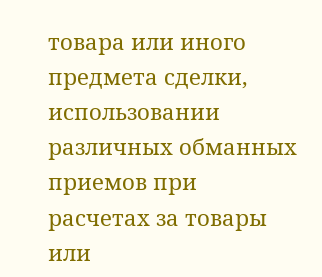товара или иного предмета сделки, использовании различных обманных приемов при расчетах за товары или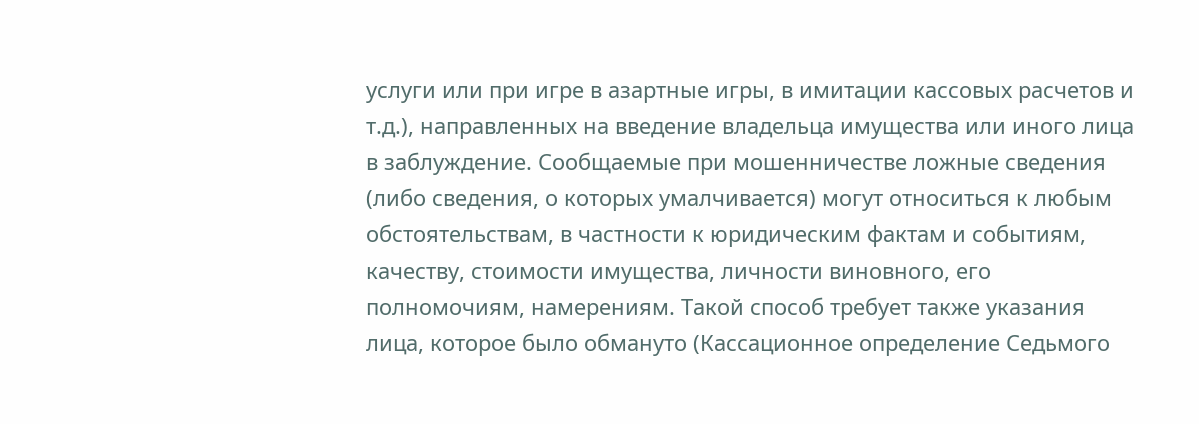услуги или при игре в азартные игры, в имитации кассовых расчетов и т.д.), направленных на введение владельца имущества или иного лица в заблуждение. Сообщаемые при мошенничестве ложные сведения (либо сведения, о которых умалчивается) могут относиться к любым обстоятельствам, в частности к юридическим фактам и событиям, качеству, стоимости имущества, личности виновного, его полномочиям, намерениям. Такой способ требует также указания лица, которое было обмануто (Кассационное определение Седьмого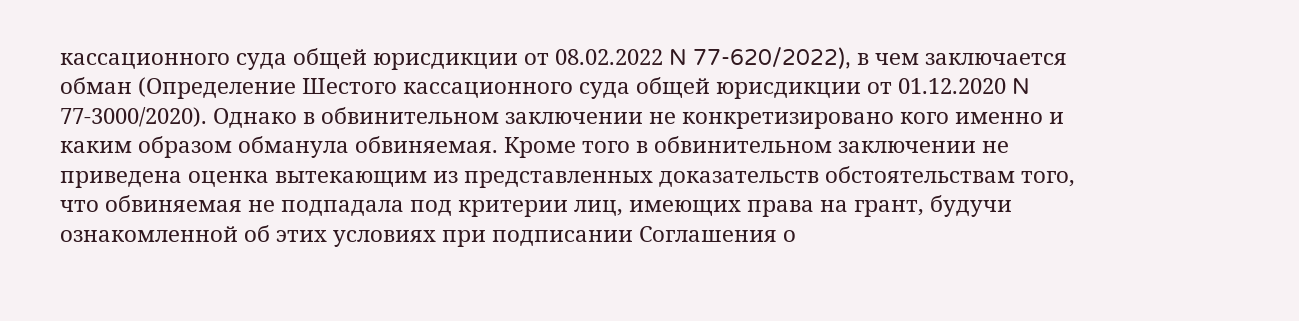кассационного суда общей юрисдикции от 08.02.2022 N 77-620/2022), в чем заключается обман (Определение Шестого кассационного суда общей юрисдикции от 01.12.2020 N 77-3000/2020). Однако в обвинительном заключении не конкретизировано кого именно и каким образом обманула обвиняемая. Кроме того в обвинительном заключении не приведена оценка вытекающим из представленных доказательств обстоятельствам того, что обвиняемая не подпадала под критерии лиц, имеющих права на грант, будучи ознакомленной об этих условиях при подписании Соглашения о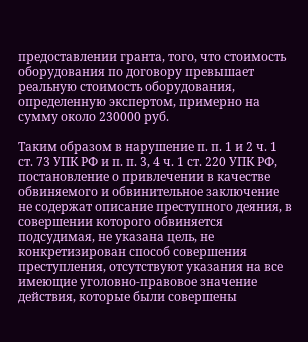предоставлении гранта, того, что стоимость оборудования по договору превышает реальную стоимость оборудования, определенную экспертом, примерно на сумму около 230000 руб.

Таким образом в нарушение п. п. 1 и 2 ч. 1 ст. 73 УПК РФ и п. п. 3, 4 ч. 1 ст. 220 УПК РФ, постановление о привлечении в качестве обвиняемого и обвинительное заключение не содержат описание преступного деяния, в совершении которого обвиняется подсудимая, не указана цель, не конкретизирован способ совершения преступления, отсутствуют указания на все имеющие уголовно-правовое значение действия, которые были совершены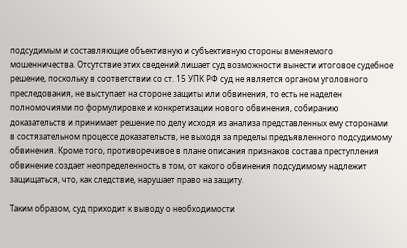подсудимым и составляющие объективную и субъективную стороны вменяемого мошенничества. Отсутствие этих сведений лишает суд возможности вынести итоговое судебное решение, поскольку в соответствии со ст. 15 УПК РФ суд не является органом уголовного преследования, не выступает на стороне защиты или обвинения, то есть не наделен полномочиями по формулировке и конкретизации нового обвинения, собиранию доказательств и принимает решение по делу исходя из анализа представленных ему сторонами в состязательном процессе доказательств, не выходя за пределы предъявленного подсудимому обвинения. Кроме того, противоречивое в плане описания признаков состава преступления обвинение создает неопределенность в том, от какого обвинения подсудимому надлежит защищаться, что, как следствие, нарушает право на защиту.

Таким образом, суд приходит к выводу о необходимости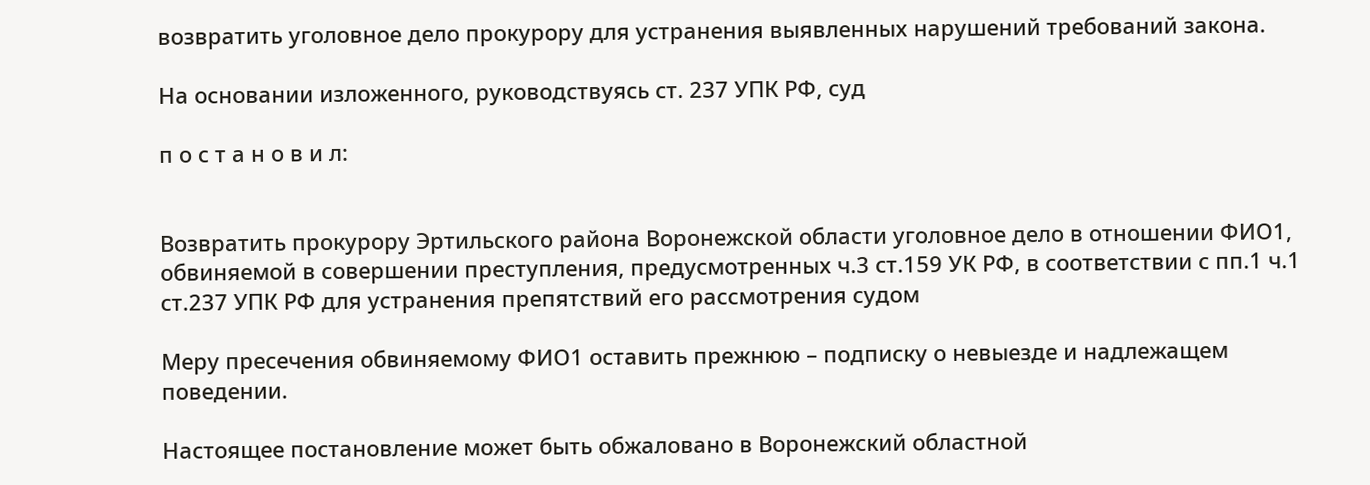возвратить уголовное дело прокурору для устранения выявленных нарушений требований закона.

На основании изложенного, руководствуясь ст. 237 УПК РФ, суд

п о с т а н о в и л:


Возвратить прокурору Эртильского района Воронежской области уголовное дело в отношении ФИО1, обвиняемой в совершении преступления, предусмотренных ч.3 ст.159 УК РФ, в соответствии с пп.1 ч.1 ст.237 УПК РФ для устранения препятствий его рассмотрения судом

Меру пресечения обвиняемому ФИО1 оставить прежнюю – подписку о невыезде и надлежащем поведении.

Настоящее постановление может быть обжаловано в Воронежский областной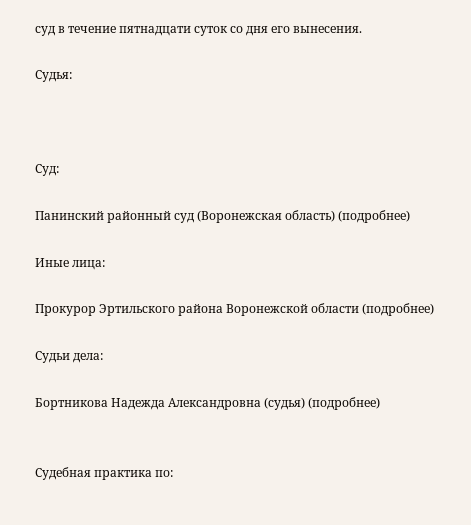суд в течение пятнадцати суток со дня его вынесения.

Судья:



Суд:

Панинский районный суд (Воронежская область) (подробнее)

Иные лица:

Прокурор Эртильского района Воронежской области (подробнее)

Судьи дела:

Бортникова Надежда Александровна (судья) (подробнее)


Судебная практика по: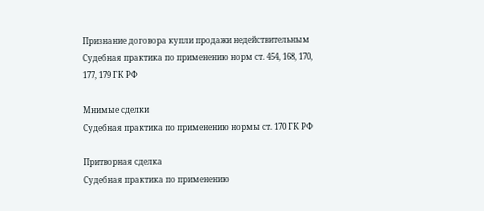Признание договора купли продажи недействительным
Судебная практика по применению норм ст. 454, 168, 170, 177, 179 ГК РФ

Мнимые сделки
Судебная практика по применению нормы ст. 170 ГК РФ

Притворная сделка
Судебная практика по применению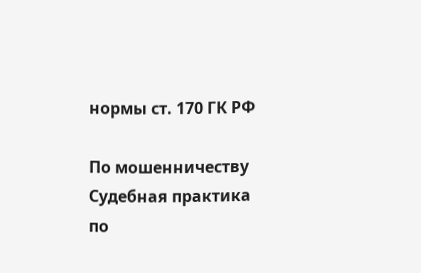нормы ст. 170 ГК РФ

По мошенничеству
Судебная практика по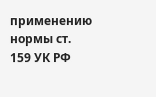применению нормы ст. 159 УК РФ